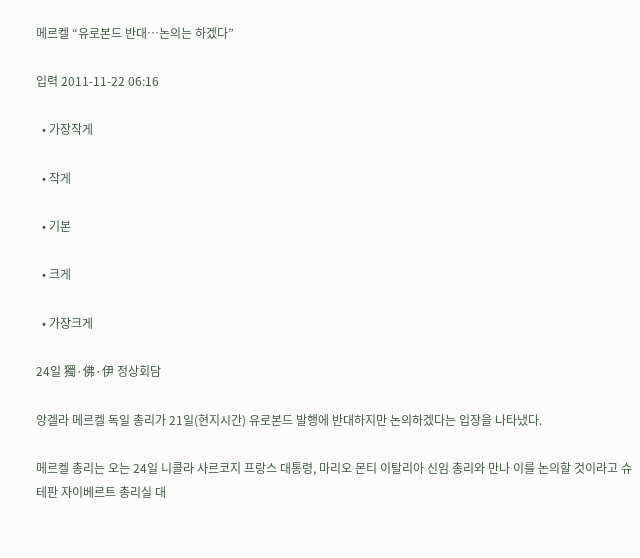메르켈 “유로본드 반대…논의는 하겠다”

입력 2011-11-22 06:16

  • 가장작게

  • 작게

  • 기본

  • 크게

  • 가장크게

24일 獨·佛·伊 정상회담

앙겔라 메르켈 독일 총리가 21일(현지시간) 유로본드 발행에 반대하지만 논의하겠다는 입장을 나타냈다.

메르켈 총리는 오는 24일 니콜라 사르코지 프랑스 대통령, 마리오 몬티 이탈리아 신임 총리와 만나 이를 논의할 것이라고 슈테판 자이베르트 총리실 대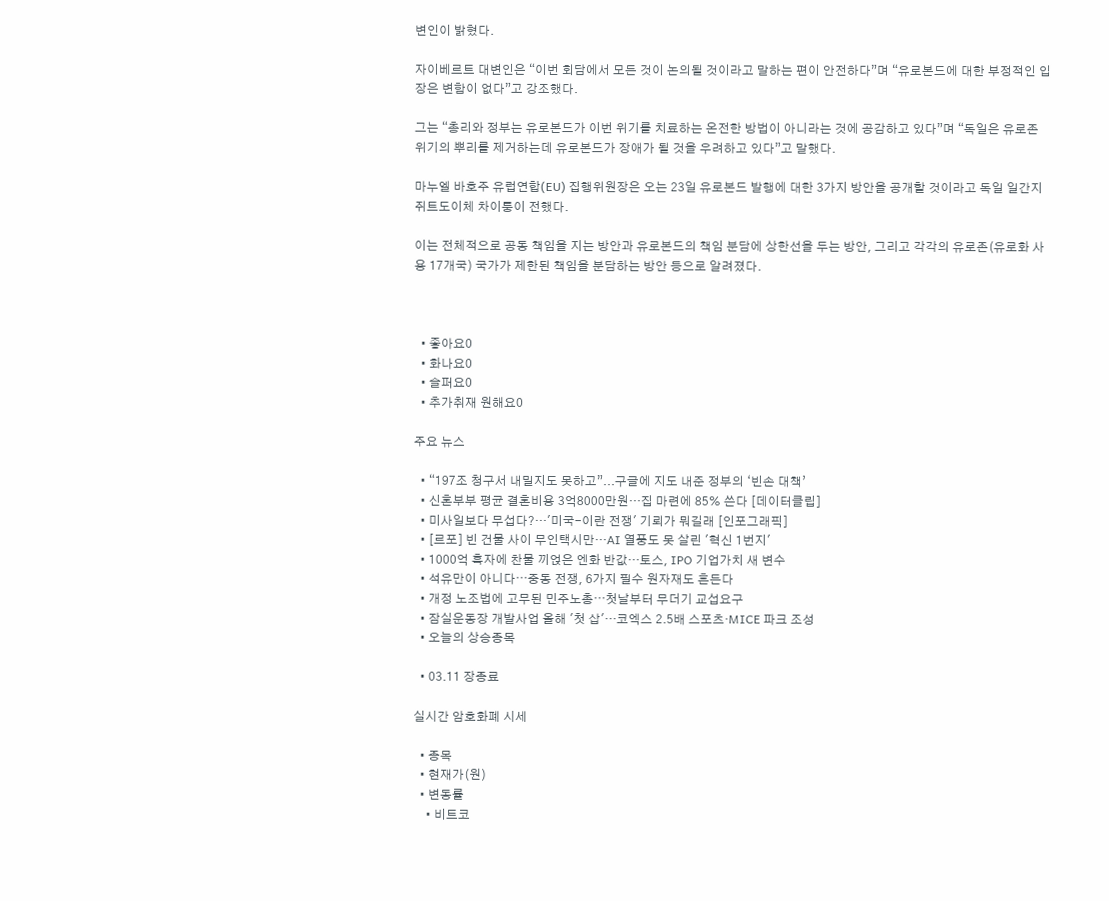변인이 밝혔다.

자이베르트 대변인은 “이번 회담에서 모든 것이 논의될 것이라고 말하는 편이 안전하다”며 “유로본드에 대한 부정적인 입장은 변함이 없다”고 강조했다.

그는 “총리와 정부는 유로본드가 이번 위기를 치료하는 온전한 방법이 아니라는 것에 공감하고 있다”며 “독일은 유로존 위기의 뿌리를 제거하는데 유로본드가 장애가 될 것을 우려하고 있다”고 말했다.

마누엘 바호주 유럽연합(EU) 집행위원장은 오는 23일 유로본드 발행에 대한 3가지 방안을 공개할 것이라고 독일 일간지 쥐트도이체 차이퉁이 전했다.

이는 전체적으로 공동 책임을 지는 방안과 유로본드의 책임 분담에 상한선을 두는 방안, 그리고 각각의 유로존(유로화 사용 17개국) 국가가 제한된 책임을 분담하는 방안 등으로 알려졌다.



  • 좋아요0
  • 화나요0
  • 슬퍼요0
  • 추가취재 원해요0

주요 뉴스

  • “197조 청구서 내밀지도 못하고”...구글에 지도 내준 정부의 ‘빈손 대책’
  • 신혼부부 평균 결혼비용 3억8000만원…집 마련에 85% 쓴다 [데이터클립]
  • 미사일보다 무섭다?…'미국-이란 전쟁' 기뢰가 뭐길래 [인포그래픽]
  • [르포] 빈 건물 사이 무인택시만…AI 열풍도 못 살린 '혁신 1번지'
  • 1000억 흑자에 찬물 끼얹은 엔화 반값…토스, IPO 기업가치 새 변수
  • 석유만이 아니다⋯중동 전쟁, 6가지 필수 원자재도 흔든다
  • 개정 노조법에 고무된 민주노총⋯첫날부터 무더기 교섭요구
  • 잠실운동장 개발사업 올해 '첫 삽'…코엑스 2.5배 스포츠·MICE 파크 조성
  • 오늘의 상승종목

  • 03.11 장종료

실시간 암호화폐 시세

  • 종목
  • 현재가(원)
  • 변동률
    • 비트코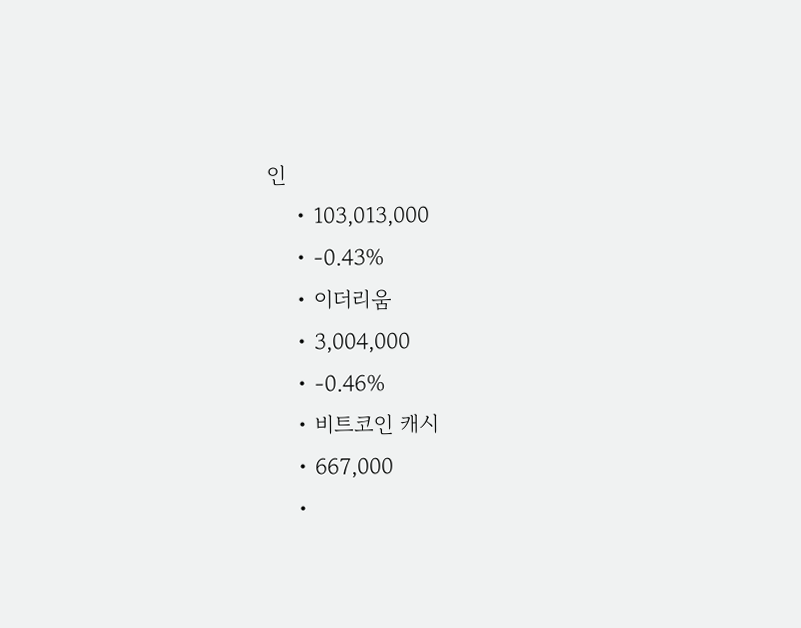인
    • 103,013,000
    • -0.43%
    • 이더리움
    • 3,004,000
    • -0.46%
    • 비트코인 캐시
    • 667,000
    •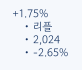+1.75%
    • 리플
    • 2,024
    • -2.65%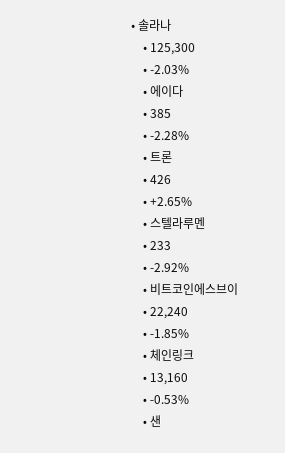• 솔라나
    • 125,300
    • -2.03%
    • 에이다
    • 385
    • -2.28%
    • 트론
    • 426
    • +2.65%
    • 스텔라루멘
    • 233
    • -2.92%
    • 비트코인에스브이
    • 22,240
    • -1.85%
    • 체인링크
    • 13,160
    • -0.53%
    • 샌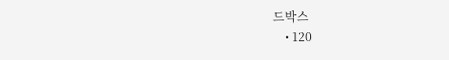드박스
    • 120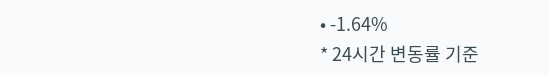• -1.64%
* 24시간 변동률 기준